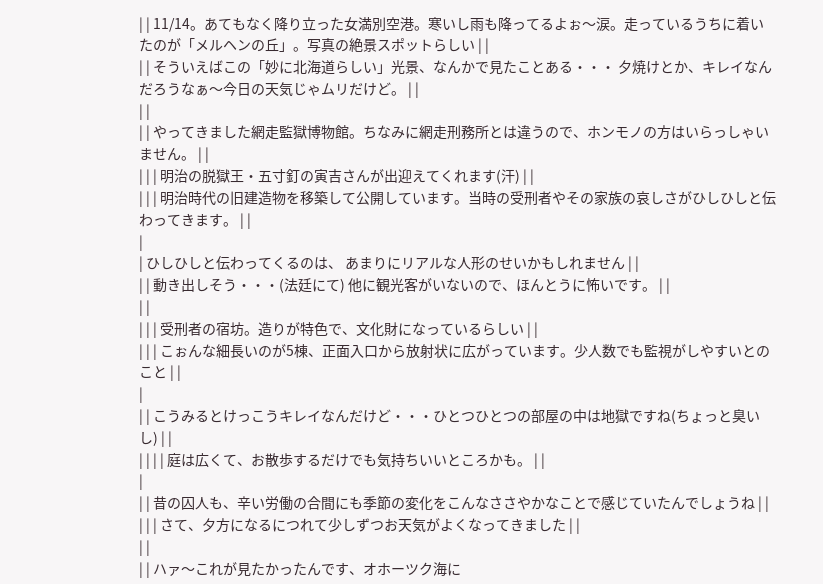| | 11/14。あてもなく降り立った女満別空港。寒いし雨も降ってるよぉ〜涙。走っているうちに着いたのが「メルヘンの丘」。写真の絶景スポットらしい | |
| | そういえばこの「妙に北海道らしい」光景、なんかで見たことある・・・ 夕焼けとか、キレイなんだろうなぁ〜今日の天気じゃムリだけど。 | |
| |
| | やってきました網走監獄博物館。ちなみに網走刑務所とは違うので、ホンモノの方はいらっしゃいません。 | |
| | | 明治の脱獄王・五寸釘の寅吉さんが出迎えてくれます(汗) | |
| | | 明治時代の旧建造物を移築して公開しています。当時の受刑者やその家族の哀しさがひしひしと伝わってきます。 | |
|
| ひしひしと伝わってくるのは、 あまりにリアルな人形のせいかもしれません | |
| | 動き出しそう・・・(法廷にて) 他に観光客がいないので、ほんとうに怖いです。 | |
| |
| | | 受刑者の宿坊。造りが特色で、文化財になっているらしい | |
| | | こぉんな細長いのが5棟、正面入口から放射状に広がっています。少人数でも監視がしやすいとのこと | |
|
| | こうみるとけっこうキレイなんだけど・・・ひとつひとつの部屋の中は地獄ですね(ちょっと臭いし) | |
| | | | 庭は広くて、お散歩するだけでも気持ちいいところかも。 | |
|
| | 昔の囚人も、辛い労働の合間にも季節の変化をこんなささやかなことで感じていたんでしょうね | |
| | | さて、夕方になるにつれて少しずつお天気がよくなってきました | |
| |
| | ハァ〜これが見たかったんです、オホーツク海に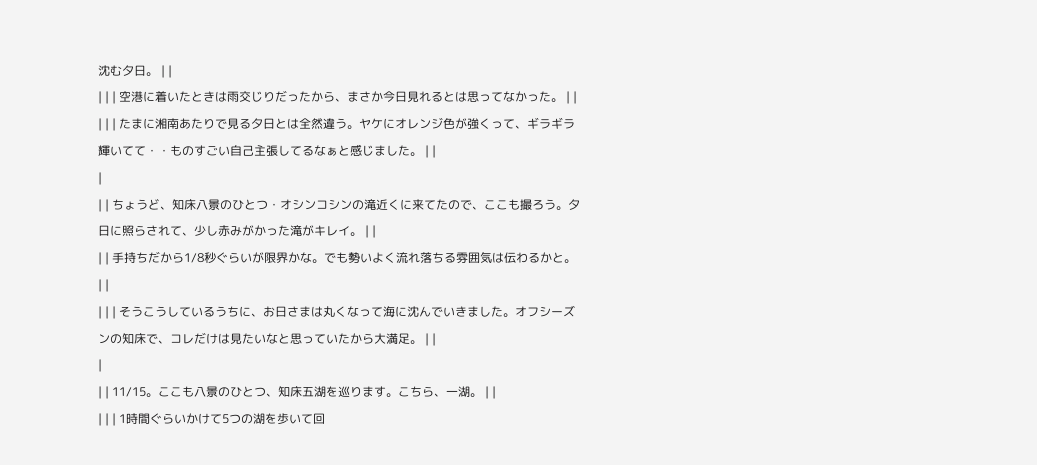沈む夕日。 | |
| | | 空港に着いたときは雨交じりだったから、まさか今日見れるとは思ってなかった。 | |
| | | たまに湘南あたりで見る夕日とは全然違う。ヤケにオレンジ色が強くって、ギラギラ輝いてて・・ものすごい自己主張してるなぁと感じました。 | |
|
| | ちょうど、知床八景のひとつ・オシンコシンの滝近くに来てたので、ここも撮ろう。夕日に照らされて、少し赤みがかった滝がキレイ。 | |
| | 手持ちだから1/8秒ぐらいが限界かな。でも勢いよく流れ落ちる雰囲気は伝わるかと。
| |
| | | そうこうしているうちに、お日さまは丸くなって海に沈んでいきました。オフシーズンの知床で、コレだけは見たいなと思っていたから大満足。 | |
|
| | 11/15。ここも八景のひとつ、知床五湖を巡ります。こちら、一湖。 | |
| | | 1時間ぐらいかけて5つの湖を歩いて回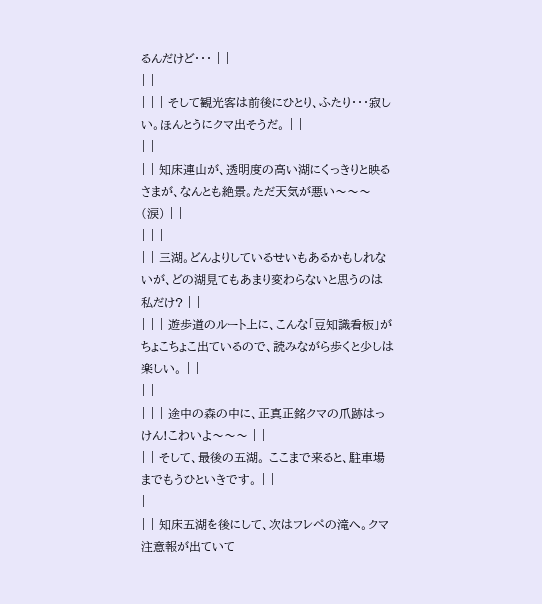るんだけど・・・ | |
| |
| | | そして観光客は前後にひとり、ふたり・・・寂しい。ほんとうにクマ出そうだ。 | |
| |
| | 知床連山が、透明度の高い湖にくっきりと映るさまが、なんとも絶景。ただ天気が悪い〜〜〜(涙) | |
| | |
| | 三湖。どんよりしているせいもあるかもしれないが、どの湖見てもあまり変わらないと思うのは私だけ? | |
| | | 遊歩道のルート上に、こんな「豆知識看板」がちょこちょこ出ているので、読みながら歩くと少しは楽しい。 | |
| |
| | | 途中の森の中に、正真正銘クマの爪跡はっけん!こわいよ〜〜〜 | |
| | そして、最後の五湖。 ここまで来ると、駐車場までもうひといきです。 | |
|
| | 知床五湖を後にして、次はフレペの滝へ。クマ注意報が出ていて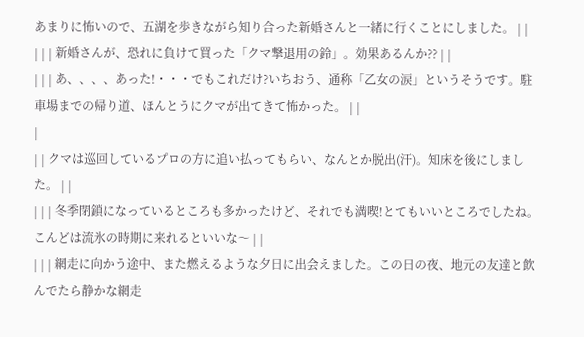あまりに怖いので、五湖を歩きながら知り合った新婚さんと一緒に行くことにしました。 | |
| | | 新婚さんが、恐れに負けて買った「クマ撃退用の鈴」。効果あるんか?? | |
| | | あ、、、、あった!・・・でもこれだけ?いちおう、通称「乙女の涙」というそうです。駐車場までの帰り道、ほんとうにクマが出てきて怖かった。 | |
|
| | クマは巡回しているプロの方に追い払ってもらい、なんとか脱出(汗)。知床を後にしました。 | |
| | | 冬季閉鎖になっているところも多かったけど、それでも満喫!とてもいいところでしたね。こんどは流氷の時期に来れるといいな〜 | |
| | | 網走に向かう途中、また燃えるような夕日に出会えました。この日の夜、地元の友達と飲んでたら静かな網走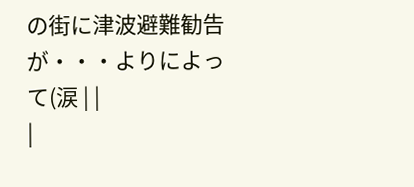の街に津波避難勧告が・・・よりによって(涙 | |
|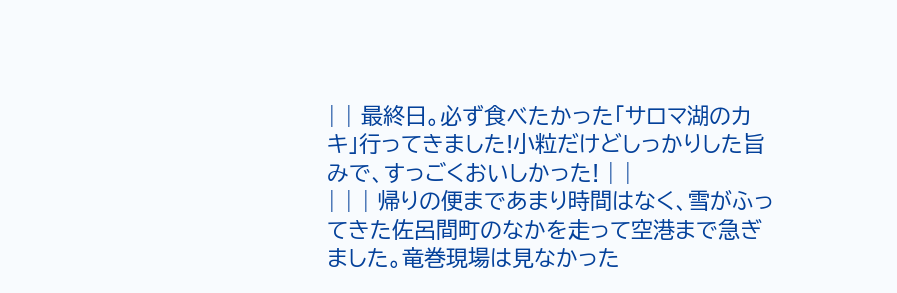| | 最終日。必ず食べたかった「サロマ湖のカキ」行ってきました!小粒だけどしっかりした旨みで、すっごくおいしかった! | |
| | | 帰りの便まであまり時間はなく、雪がふってきた佐呂間町のなかを走って空港まで急ぎました。竜巻現場は見なかった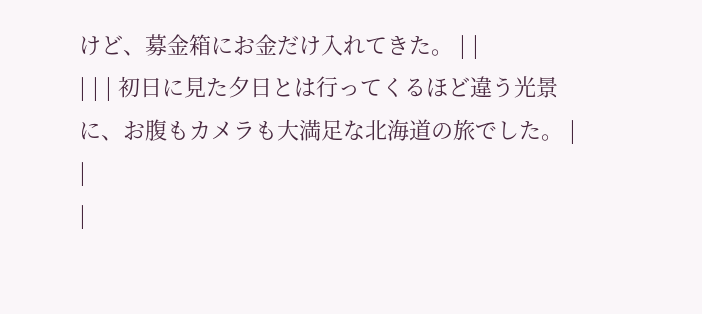けど、募金箱にお金だけ入れてきた。 | |
| | | 初日に見た夕日とは行ってくるほど違う光景に、お腹もカメラも大満足な北海道の旅でした。 | |
|